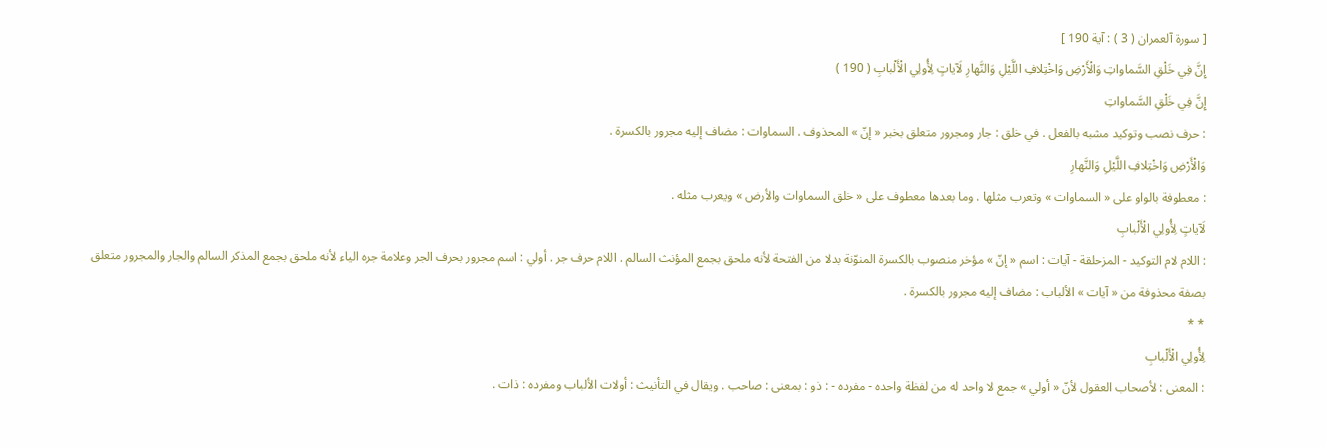[ سورة آلعمران ( 3 ) : آية 190 ]
إِنَّ فِي خَلْقِ السَّماواتِ وَالْأَرْضِ وَاخْتِلافِ اللَّيْلِ وَالنَّهارِ لَآياتٍ لِأُولِي الْأَلْبابِ ( 190 )
إِنَّ فِي خَلْقِ السَّماواتِ
: حرف نصب وتوكيد مشبه بالفعل . في خلق : جار ومجرور متعلق بخبر « إنّ » المحذوف . السماوات : مضاف إليه مجرور بالكسرة .
وَالْأَرْضِ وَاخْتِلافِ اللَّيْلِ وَالنَّهارِ
: معطوفة بالواو على « السماوات » وتعرب مثلها . وما بعدها معطوف على « خلق السماوات والأرض » ويعرب مثله .
لَآياتٍ لِأُولِي الْأَلْبابِ
: اللام لام التوكيد - المزحلقة - آيات : اسم « إنّ » مؤخر منصوب بالكسرة المنوّنة بدلا من الفتحة لأنه ملحق بجمع المؤنث السالم . اللام حرف جر . أولي : اسم مجرور بحرف الجر وعلامة جره الياء لأنه ملحق بجمع المذكر السالم والجار والمجرور متعلق بصفة محذوفة من « آيات » الألباب : مضاف إليه مجرور بالكسرة .
* *
لِأُولِي الْأَلْبابِ
: المعنى : لأصحاب العقول لأنّ « أولي » جمع لا واحد له من لفظة واحده - مفرده - : ذو : بمعنى : صاحب . ويقال في التأنيث : أولات الألباب ومفرده : ذات .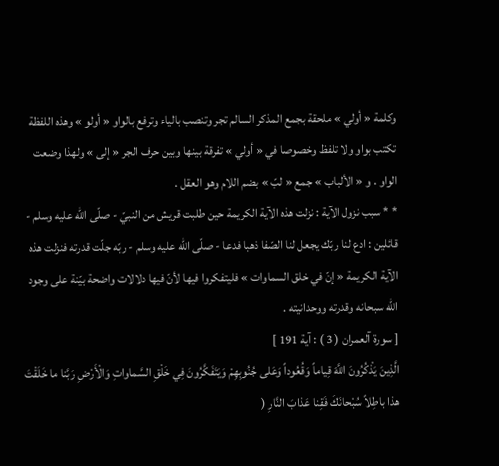وكلمة « أولي » ملحقة بجمع المذكر السالم تجر وتنصب بالياء وترفع بالواو « أولو » وهذه اللفظة تكتب بواو ولا تلفظ وخصوصا في « أولي » تفرقة بينها وبين حرف الجر « إلى » ولهذا وضعت الواو . و « الألباب » جمع « لبّ » بضم اللام وهو العقل .
* * سبب نزول الآية : نزلت هذه الآية الكريمة حين طلبت قريش من النبيّ - صلّى اللّه عليه وسلم - قائلين : ادع لنا ربّك يجعل لنا الصّفا ذهبا فدعا - صلّى اللّه عليه وسلم - ربّه جلّت قدرته فنزلت هذه الآية الكريمة « إنّ في خلق السماوات » فليتفكروا فيها لأنّ فيها دلالات واضحة بيّنة على وجود اللّه سبحانه وقدرته ووحدانيته .
[ سورة آلعمران ( 3 ) : آية 191 ]
الَّذِينَ يَذْكُرُونَ اللَّهَ قِياماً وَقُعُوداً وَعَلى جُنُوبِهِمْ وَيَتَفَكَّرُونَ فِي خَلْقِ السَّماواتِ وَالْأَرْضِ رَبَّنا ما خَلَقْتَ هذا باطِلاً سُبْحانَكَ فَقِنا عَذابَ النَّارِ (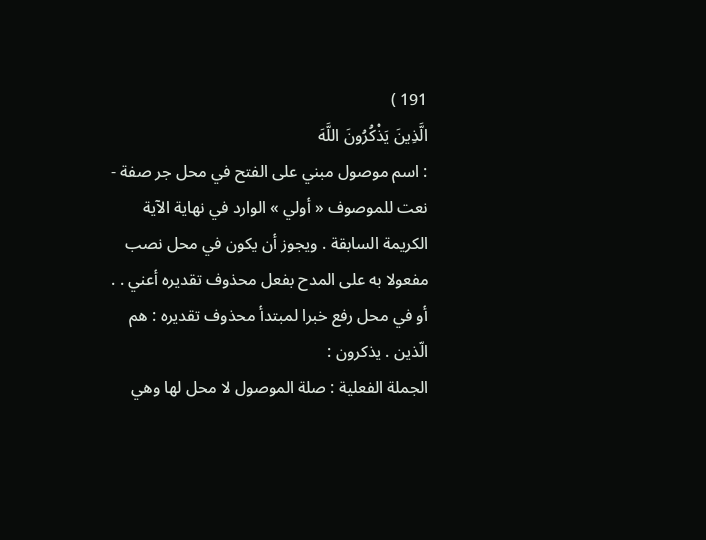191 )
الَّذِينَ يَذْكُرُونَ اللَّهَ
: اسم موصول مبني على الفتح في محل جر صفة - نعت للموصوف « أولي » الوارد في نهاية الآية الكريمة السابقة . ويجوز أن يكون في محل نصب مفعولا به على المدح بفعل محذوف تقديره أعني . .
أو في محل رفع خبرا لمبتدأ محذوف تقديره : هم الّذين . يذكرون :
الجملة الفعلية : صلة الموصول لا محل لها وهي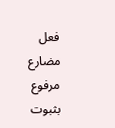فعل مضارع مرفوع بثبوت